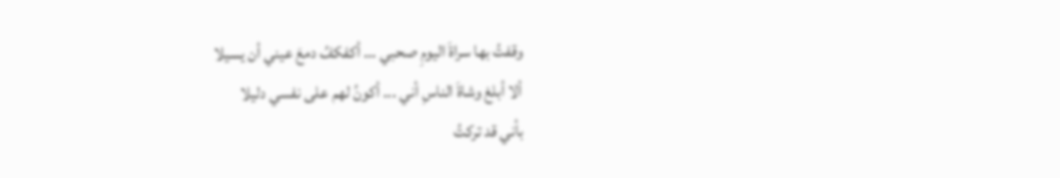وقفتُ بها سراةَ اليومِ صحبي ... أكفكفُ دمعَ عيني أن يسيلا
ألا أبلغ وشاةَ الناسِ أني ... أكونُ لهم على نفسي دليلا
بأني قد تركتُ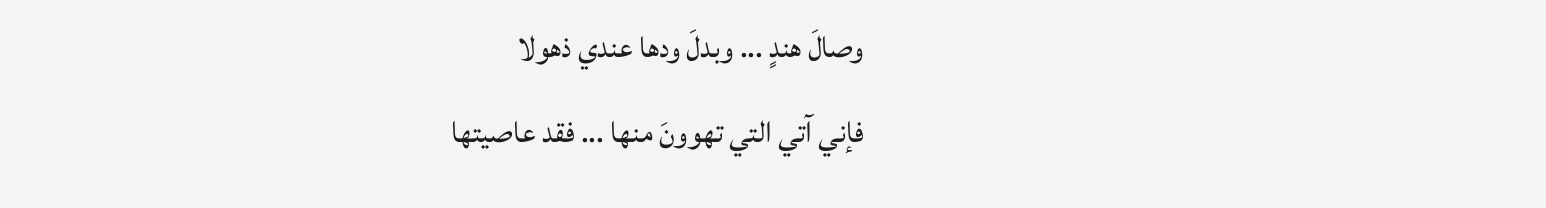وصالَ هندٍ ... وبدلَ ودها عندي ذهولا
فإني آتي التي تهوونَ منها ... فقد عاصيتها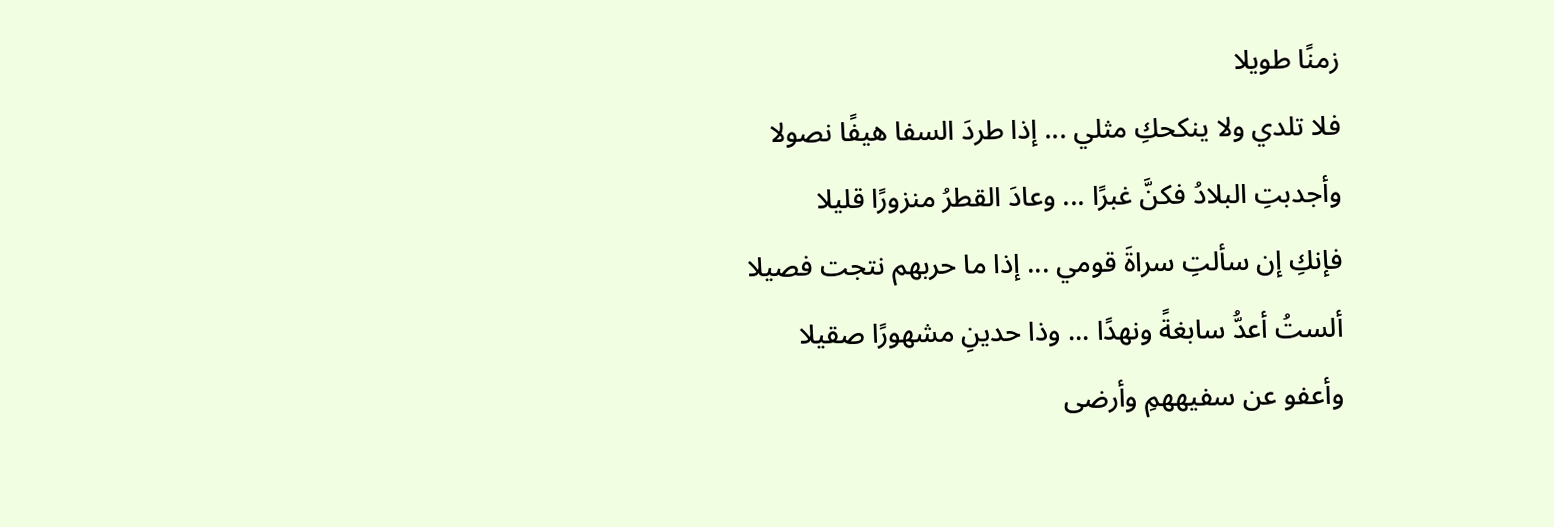زمنًا طويلا
فلا تلدي ولا ينكحكِ مثلي ... إذا طردَ السفا هيفًا نصولا
وأجدبتِ البلادُ فكنَّ غبرًا ... وعادَ القطرُ منزورًا قليلا
فإنكِ إن سألتِ سراةَ قومي ... إذا ما حربهم نتجت فصيلا
ألستُ أعدُّ سابغةً ونهدًا ... وذا حدينِ مشهورًا صقيلا
وأعفو عن سفيههمِ وأرضى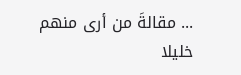... مقالةَ من أرى منهم خليلا